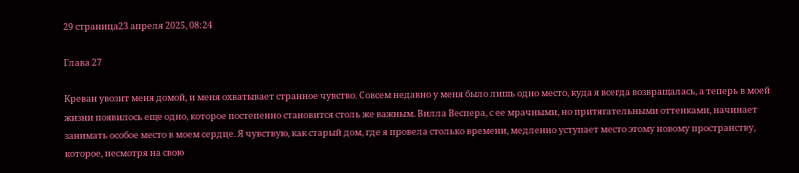29 страница23 апреля 2025, 08:24

Глава 27

Креван увозит меня домой, и меня охватывает странное чувство. Совсем недавно у меня было лишь одно место, куда я всегда возвращалась, а теперь в моей жизни появилось еще одно, которое постепенно становится столь же важным. Вилла Веспера, с ее мрачными, но притягательными оттенками, начинает занимать особое место в моем сердце. Я чувствую, как старый дом, где я провела столько времени, медленно уступает место этому новому пространству, которое, несмотря на свою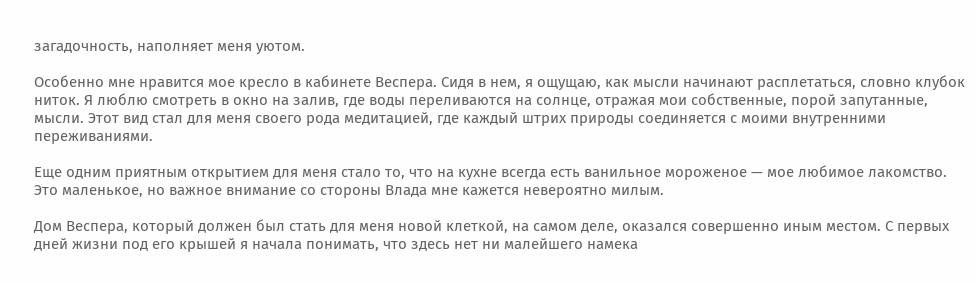загадочность, наполняет меня уютом.

Особенно мне нравится мое кресло в кабинете Веспера. Сидя в нем, я ощущаю, как мысли начинают расплетаться, словно клубок ниток. Я люблю смотреть в окно на залив, где воды переливаются на солнце, отражая мои собственные, порой запутанные, мысли. Этот вид стал для меня своего рода медитацией, где каждый штрих природы соединяется с моими внутренними переживаниями.

Еще одним приятным открытием для меня стало то, что на кухне всегда есть ванильное мороженое — мое любимое лакомство. Это маленькое, но важное внимание со стороны Влада мне кажется невероятно милым.

Дом Веспера, который должен был стать для меня новой клеткой, на самом деле, оказался совершенно иным местом. С первых дней жизни под его крышей я начала понимать, что здесь нет ни малейшего намека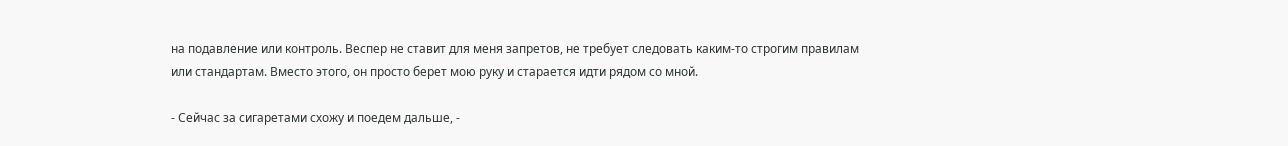на подавление или контроль. Веспер не ставит для меня запретов, не требует следовать каким-то строгим правилам или стандартам. Вместо этого, он просто берет мою руку и старается идти рядом со мной.

- Сейчас за сигаретами схожу и поедем дальше, -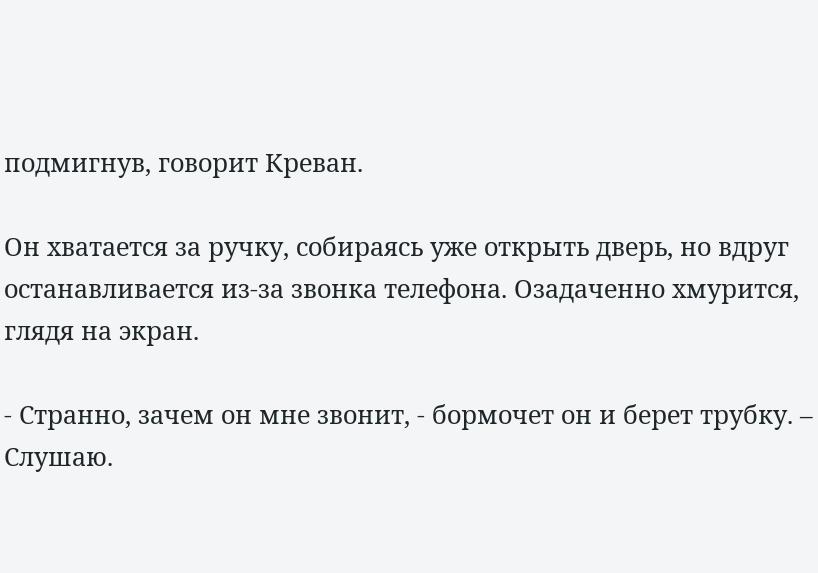подмигнув, говорит Креван.

Он хватается за ручку, собираясь уже открыть дверь, но вдруг останавливается из-за звонка телефона. Озадаченно хмурится, глядя на экран.

- Странно, зачем он мне звонит, - бормочет он и берет трубку. – Слушаю.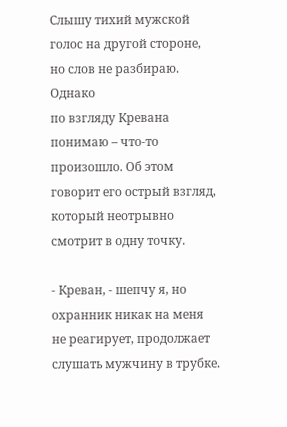Слышу тихий мужской голос на другой стороне, но слов не разбираю. Однако
по взгляду Кревана понимаю – что-то произошло. Об этом говорит его острый взгляд, который неотрывно смотрит в одну точку.

- Креван, - шепчу я, но охранник никак на меня не реагирует, продолжает слушать мужчину в трубке.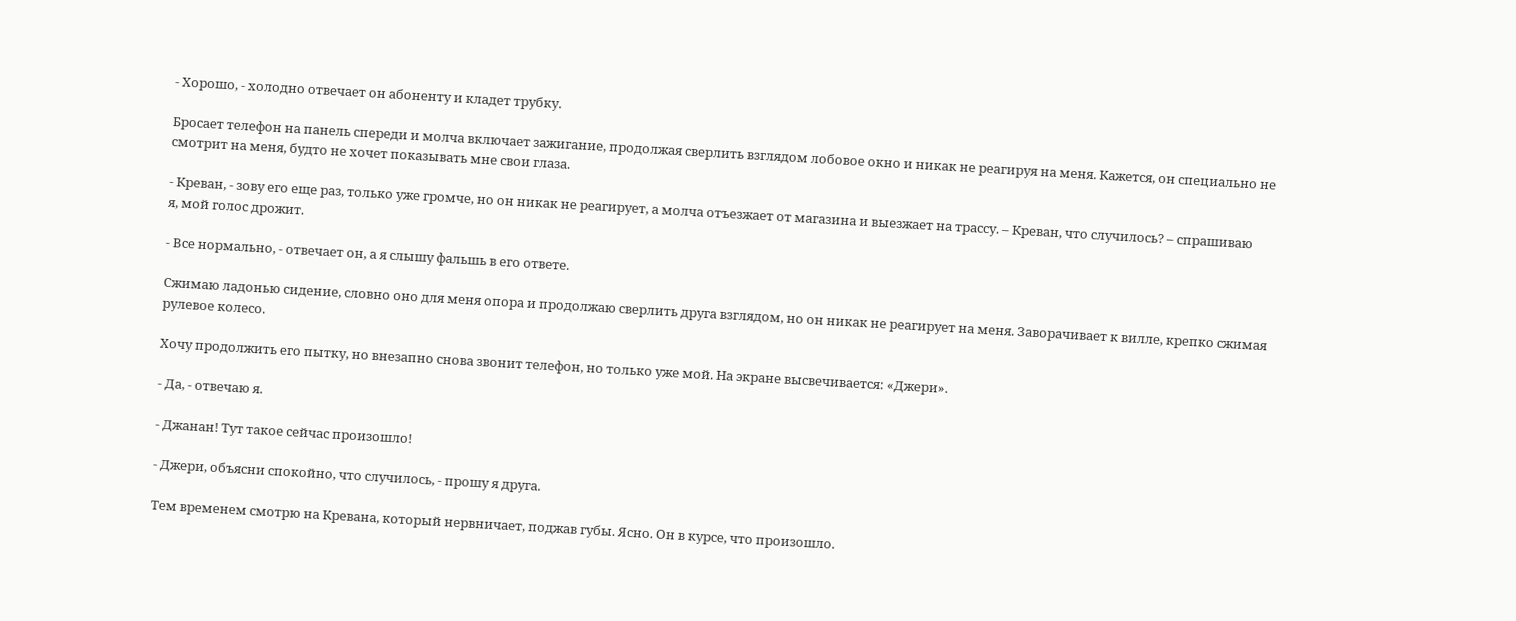- Хорошо, - холодно отвечает он абоненту и кладет трубку.

Бросает телефон на панель спереди и молча включает зажигание, продолжая сверлить взглядом лобовое окно и никак не реагируя на меня. Кажется, он специально не смотрит на меня, будто не хочет показывать мне свои глаза.

- Креван, - зову его еще раз, только уже громче, но он никак не реагирует, а молча отъезжает от магазина и выезжает на трассу. – Креван, что случилось? – спрашиваю
я, мой голос дрожит.

- Все нормально, - отвечает он, а я слышу фальшь в его ответе.

Сжимаю ладонью сидение, словно оно для меня опора и продолжаю сверлить друга взглядом, но он никак не реагирует на меня. Заворачивает к вилле, крепко сжимая рулевое колесо.

Хочу продолжить его пытку, но внезапно снова звонит телефон, но только уже мой. На экране высвечивается: «Джери».

- Да, - отвечаю я.

- Джанан! Тут такое сейчас произошло!

- Джери, объясни спокойно, что случилось, - прошу я друга.

Тем временем смотрю на Кревана, который нервничает, поджав губы. Ясно. Он в курсе, что произошло.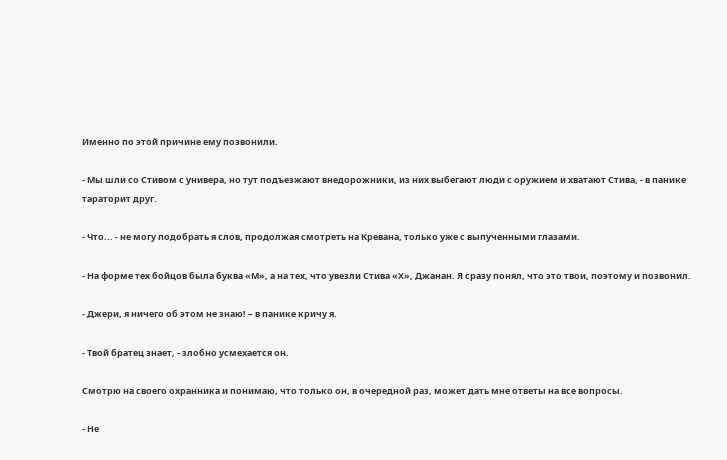Именно по этой причине ему позвонили.

- Мы шли со Стивом с универа, но тут подъезжают внедорожники, из них выбегают люди с оружием и хватают Стива, - в панике тараторит друг.

- Что... - не могу подобрать я слов, продолжая смотреть на Кревана, только уже с выпученными глазами.

- На форме тех бойцов была буква «М», а на тех, что увезли Стива «Х», Джанан. Я сразу понял, что это твои, поэтому и позвонил.

- Джери, я ничего об этом не знаю! – в панике кричу я.

- Твой братец знает, - злобно усмехается он.

Смотрю на своего охранника и понимаю, что только он, в очередной раз, может дать мне ответы на все вопросы.

- Не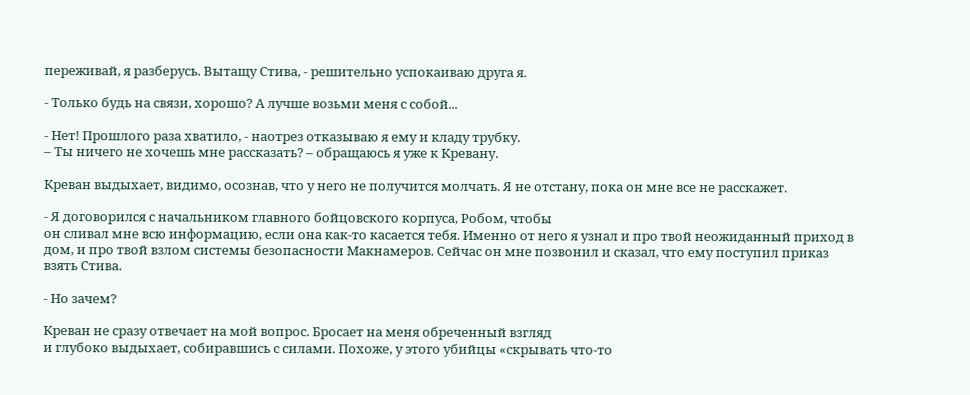переживай, я разберусь. Вытащу Стива, - решительно успокаиваю друга я.

- Только будь на связи, хорошо? А лучше возьми меня с собой...

- Нет! Прошлого раза хватило, - наотрез отказываю я ему и кладу трубку.
– Ты ничего не хочешь мне рассказать? – обращаюсь я уже к Кревану.

Креван выдыхает, видимо, осознав, что у него не получится молчать. Я не отстану, пока он мне все не расскажет.

- Я договорился с начальником главного бойцовского корпуса, Робом, чтобы
он сливал мне всю информацию, если она как-то касается тебя. Именно от него я узнал и про твой неожиданный приход в дом, и про твой взлом системы безопасности Макнамеров. Сейчас он мне позвонил и сказал, что ему поступил приказ взять Стива.

- Но зачем?

Креван не сразу отвечает на мой вопрос. Бросает на меня обреченный взгляд
и глубоко выдыхает, собиравшись с силами. Похоже, у этого убийцы «скрывать что-то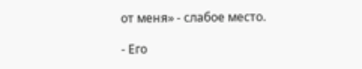от меня» - слабое место.

- Его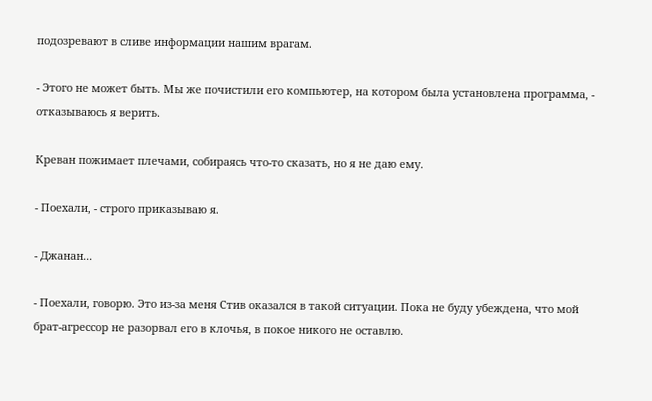подозревают в сливе информации нашим врагам.

- Этого не может быть. Мы же почистили его компьютер, на котором была установлена программа, - отказываюсь я верить.

Креван пожимает плечами, собираясь что-то сказать, но я не даю ему.

- Поехали, - строго приказываю я.

- Джанан...

- Поехали, говорю. Это из-за меня Стив оказался в такой ситуации. Пока не буду убеждена, что мой брат-агрессор не разорвал его в клочья, в покое никого не оставлю.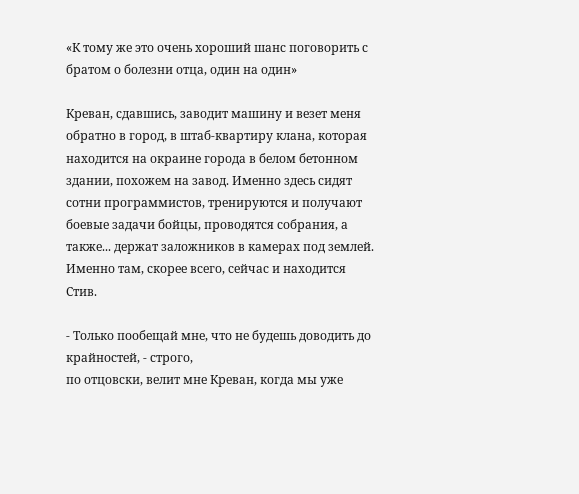«К тому же это очень хороший шанс поговорить с братом о болезни отца, один на один»

Креван, сдавшись, заводит машину и везет меня обратно в город, в штаб-квартиру клана, которая находится на окраине города в белом бетонном здании, похожем на завод. Именно здесь сидят сотни программистов, тренируются и получают боевые задачи бойцы, проводятся собрания, а также... держат заложников в камерах под землей. Именно там, скорее всего, сейчас и находится Стив.

- Только пообещай мне, что не будешь доводить до крайностей, - строго,
по отцовски, велит мне Креван, когда мы уже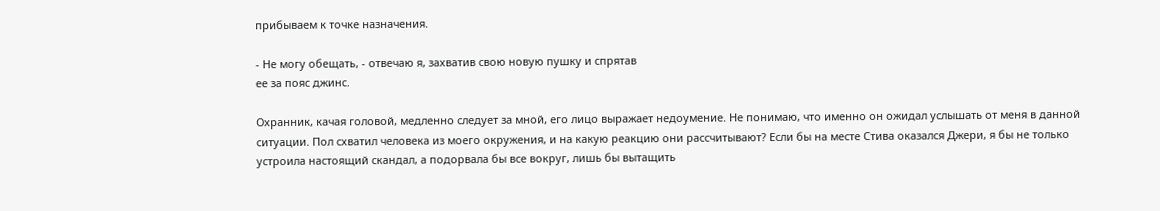прибываем к точке назначения.

- Не могу обещать, - отвечаю я, захватив свою новую пушку и спрятав
ее за пояс джинс.

Охранник, качая головой, медленно следует за мной, его лицо выражает недоумение. Не понимаю, что именно он ожидал услышать от меня в данной ситуации. Пол схватил человека из моего окружения, и на какую реакцию они рассчитывают? Если бы на месте Стива оказался Джери, я бы не только устроила настоящий скандал, а подорвала бы все вокруг, лишь бы вытащить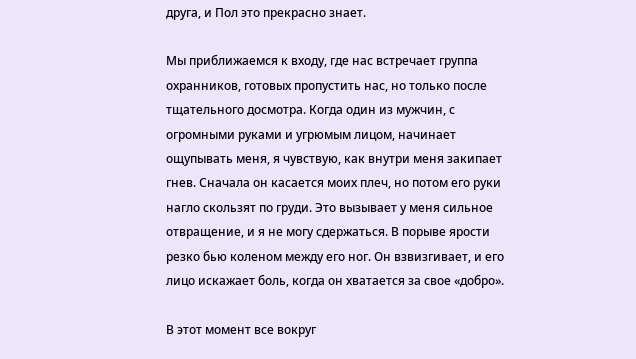друга, и Пол это прекрасно знает.

Мы приближаемся к входу, где нас встречает группа охранников, готовых пропустить нас, но только после тщательного досмотра. Когда один из мужчин, с огромными руками и угрюмым лицом, начинает ощупывать меня, я чувствую, как внутри меня закипает гнев. Сначала он касается моих плеч, но потом его руки нагло скользят по груди. Это вызывает у меня сильное отвращение, и я не могу сдержаться. В порыве ярости резко бью коленом между его ног. Он взвизгивает, и его лицо искажает боль, когда он хватается за свое «добро».

В этот момент все вокруг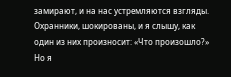замирают, и на нас устремляются взгляды. Охранники, шокированы, и я слышу, как один из них произносит: «Что произошло?»
Но я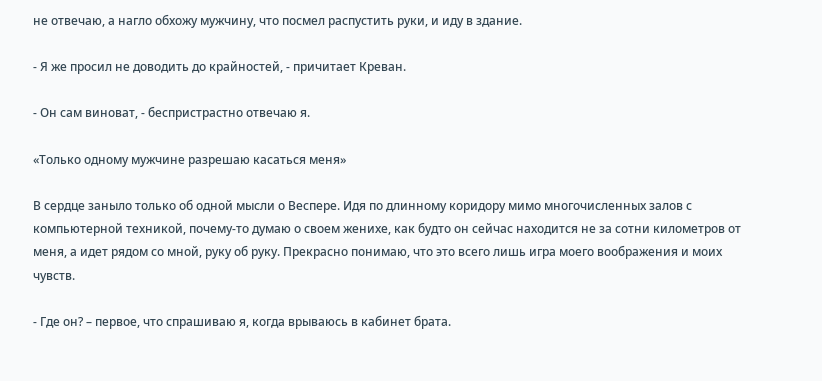не отвечаю, а нагло обхожу мужчину, что посмел распустить руки, и иду в здание.

- Я же просил не доводить до крайностей, - причитает Креван.

- Он сам виноват, - беспристрастно отвечаю я.

«Только одному мужчине разрешаю касаться меня»

В сердце заныло только об одной мысли о Веспере. Идя по длинному коридору мимо многочисленных залов с компьютерной техникой, почему-то думаю о своем женихе, как будто он сейчас находится не за сотни километров от меня, а идет рядом со мной, руку об руку. Прекрасно понимаю, что это всего лишь игра моего воображения и моих чувств.

- Где он? – первое, что спрашиваю я, когда врываюсь в кабинет брата.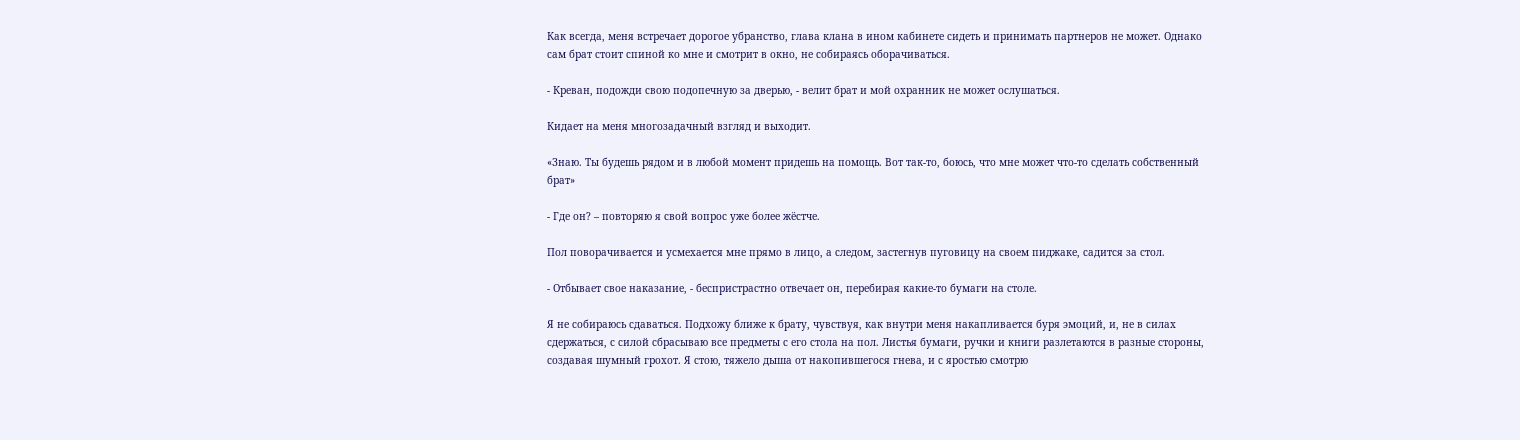Как всегда, меня встречает дорогое убранство, глава клана в ином кабинете сидеть и принимать партнеров не может. Однако сам брат стоит спиной ко мне и смотрит в окно, не собираясь оборачиваться.

- Креван, подожди свою подопечную за дверью, - велит брат и мой охранник не может ослушаться.

Кидает на меня многозадачный взгляд и выходит.

«Знаю. Ты будешь рядом и в любой момент придешь на помощь. Вот так-то, боюсь, что мне может что-то сделать собственный брат»

- Где он? – повторяю я свой вопрос уже более жёстче.

Пол поворачивается и усмехается мне прямо в лицо, а следом, застегнув пуговицу на своем пиджаке, садится за стол.

- Отбывает свое наказание, - беспристрастно отвечает он, перебирая какие-то бумаги на столе.

Я не собираюсь сдаваться. Подхожу ближе к брату, чувствуя, как внутри меня накапливается буря эмоций, и, не в силах сдержаться, с силой сбрасываю все предметы с его стола на пол. Листья бумаги, ручки и книги разлетаются в разные стороны, создавая шумный грохот. Я стою, тяжело дыша от накопившегося гнева, и с яростью смотрю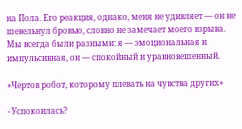на Пола. Его реакция, однако, меня не удивляет — он не шевельнул бровью, словно не замечает моего взрыва. Мы всегда были разными: я — эмоциональная и импульсивная, он — спокойный и уравновешенный.

«Чертов робот, которому плевать на чувства других»

- Успокоилась?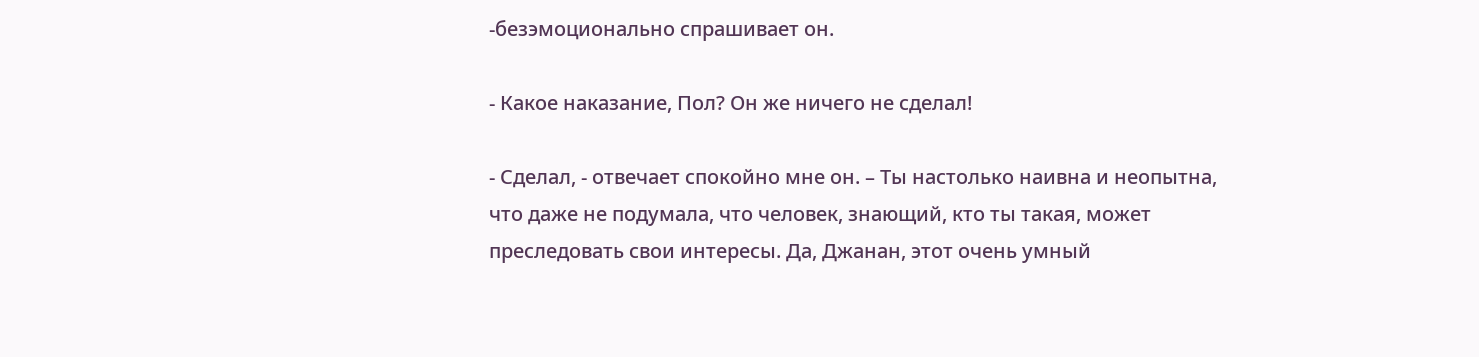-безэмоционально спрашивает он.

- Какое наказание, Пол? Он же ничего не сделал!

- Сделал, - отвечает спокойно мне он. – Ты настолько наивна и неопытна,
что даже не подумала, что человек, знающий, кто ты такая, может преследовать свои интересы. Да, Джанан, этот очень умный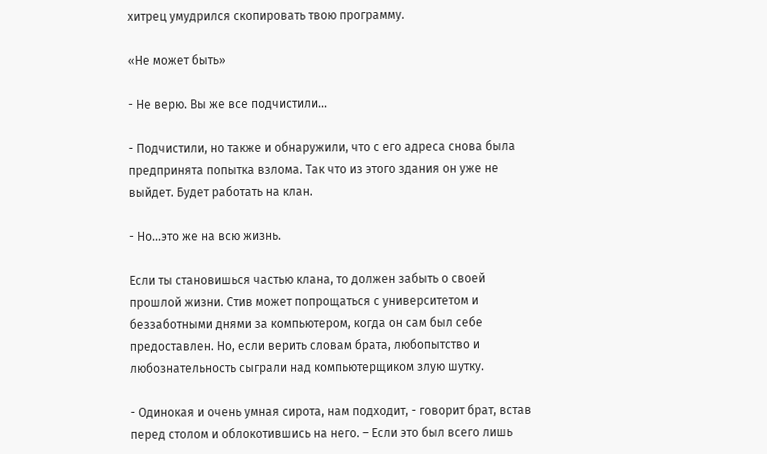хитрец умудрился скопировать твою программу.

«Не может быть»

- Не верю. Вы же все подчистили...

- Подчистили, но также и обнаружили, что с его адреса снова была предпринята попытка взлома. Так что из этого здания он уже не выйдет. Будет работать на клан.

- Но...это же на всю жизнь.

Если ты становишься частью клана, то должен забыть о своей прошлой жизни. Стив может попрощаться с университетом и беззаботными днями за компьютером, когда он сам был себе предоставлен. Но, если верить словам брата, любопытство и любознательность сыграли над компьютерщиком злую шутку.

- Одинокая и очень умная сирота, нам подходит, - говорит брат, встав перед столом и облокотившись на него. – Если это был всего лишь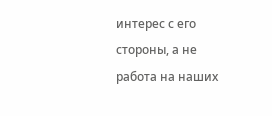интерес с его стороны, а не работа на наших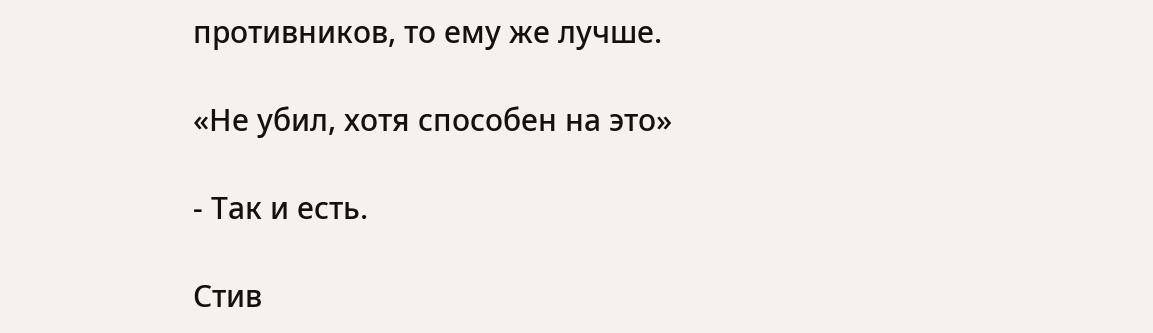противников, то ему же лучше.

«Не убил, хотя способен на это»

- Так и есть.

Стив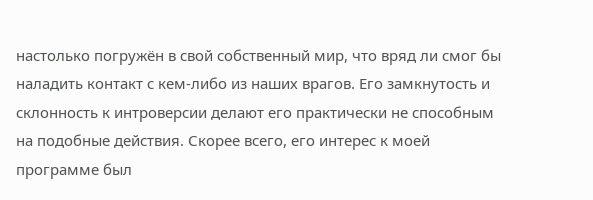настолько погружён в свой собственный мир, что вряд ли смог бы наладить контакт с кем-либо из наших врагов. Его замкнутость и склонность к интроверсии делают его практически не способным на подобные действия. Скорее всего, его интерес к моей программе был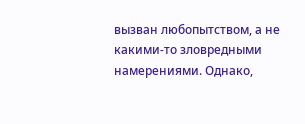вызван любопытством, а не какими-то зловредными намерениями. Однако,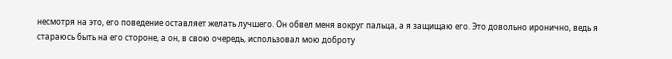несмотря на это, его поведение оставляет желать лучшего. Он обвел меня вокруг пальца, а я защищаю его. Это довольно иронично, ведь я стараюсь быть на его стороне, а он, в свою очередь, использовал мою доброту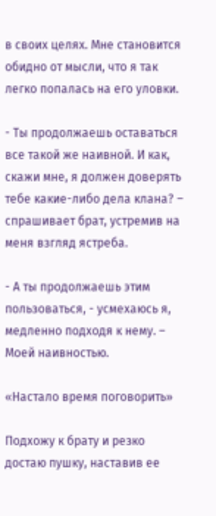в своих целях. Мне становится обидно от мысли, что я так легко попалась на его уловки.

- Ты продолжаешь оставаться все такой же наивной. И как, скажи мне, я должен доверять тебе какие-либо дела клана? – спрашивает брат, устремив на меня взгляд ястреба.

- А ты продолжаешь этим пользоваться, - усмехаюсь я, медленно подходя к нему. – Моей наивностью.

«Настало время поговорить»

Подхожу к брату и резко достаю пушку, наставив ее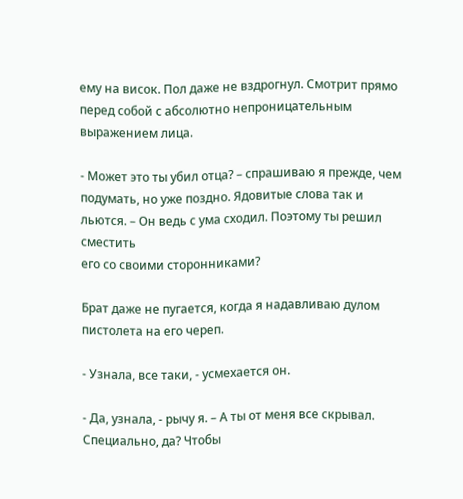ему на висок. Пол даже не вздрогнул. Смотрит прямо перед собой с абсолютно непроницательным выражением лица.

- Может это ты убил отца? – спрашиваю я прежде, чем подумать, но уже поздно. Ядовитые слова так и льются. – Он ведь с ума сходил. Поэтому ты решил сместить
его со своими сторонниками?

Брат даже не пугается, когда я надавливаю дулом пистолета на его череп.

- Узнала, все таки, - усмехается он.

- Да, узнала, - рычу я. – А ты от меня все скрывал. Специально, да? Чтобы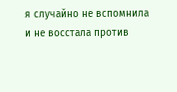я случайно не вспомнила и не восстала против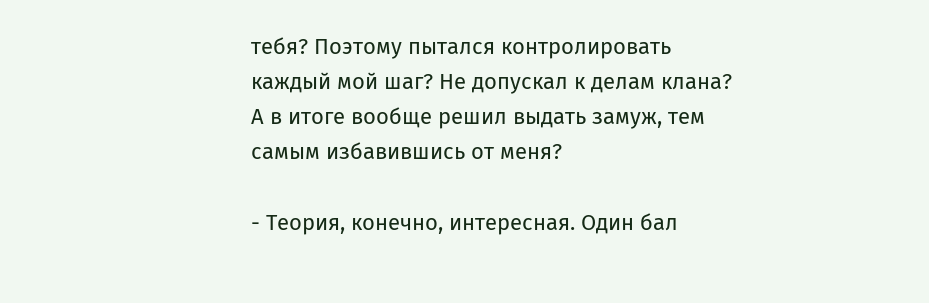тебя? Поэтому пытался контролировать каждый мой шаг? Не допускал к делам клана? А в итоге вообще решил выдать замуж, тем самым избавившись от меня?

- Теория, конечно, интересная. Один бал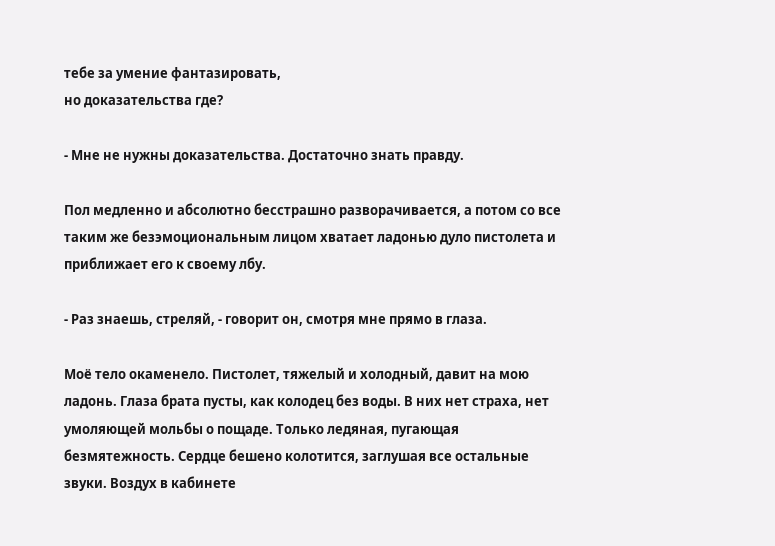тебе за умение фантазировать,
но доказательства где?

- Мне не нужны доказательства. Достаточно знать правду.

Пол медленно и абсолютно бесстрашно разворачивается, а потом со все таким же безэмоциональным лицом хватает ладонью дуло пистолета и приближает его к своему лбу.

- Раз знаешь, стреляй, - говорит он, смотря мне прямо в глаза.

Моё тело окаменело. Пистолет, тяжелый и холодный, давит на мою ладонь. Глаза брата пусты, как колодец без воды. В них нет страха, нет умоляющей мольбы о пощаде. Только ледяная, пугающая безмятежность. Сердце бешено колотится, заглушая все остальные звуки. Воздух в кабинете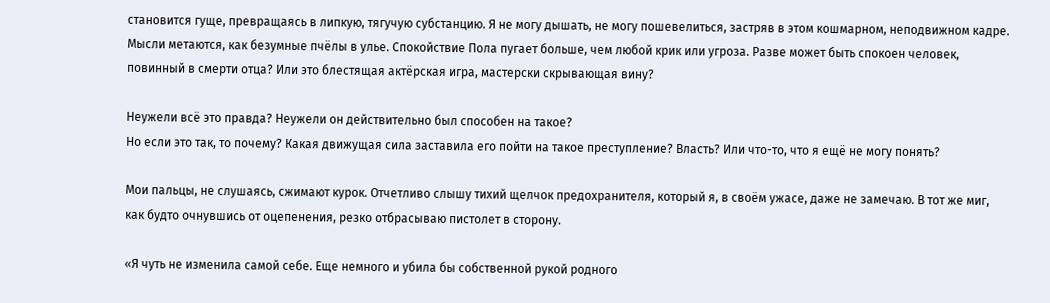становится гуще, превращаясь в липкую, тягучую субстанцию. Я не могу дышать, не могу пошевелиться, застряв в этом кошмарном, неподвижном кадре. Мысли метаются, как безумные пчёлы в улье. Спокойствие Пола пугает больше, чем любой крик или угроза. Разве может быть спокоен человек, повинный в смерти отца? Или это блестящая актёрская игра, мастерски скрывающая вину?

Неужели всё это правда? Неужели он действительно был способен на такое?
Но если это так, то почему? Какая движущая сила заставила его пойти на такое преступление? Власть? Или что-то, что я ещё не могу понять?

Мои пальцы, не слушаясь, сжимают курок. Отчетливо слышу тихий щелчок предохранителя, который я, в своём ужасе, даже не замечаю. В тот же миг, как будто очнувшись от оцепенения, резко отбрасываю пистолет в сторону.

«Я чуть не изменила самой себе. Еще немного и убила бы собственной рукой родного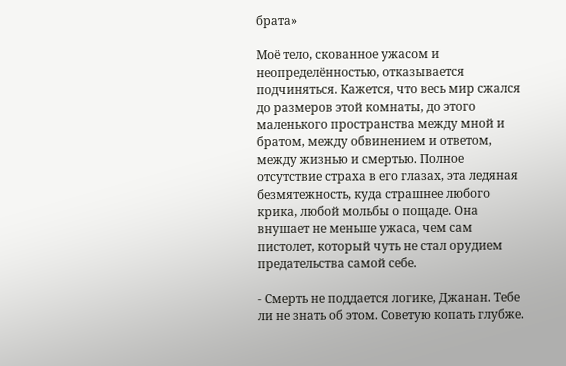брата»

Моё тело, скованное ужасом и неопределённостью, отказывается подчиняться. Кажется, что весь мир сжался до размеров этой комнаты, до этого маленького пространства между мной и братом, между обвинением и ответом, между жизнью и смертью. Полное отсутствие страха в его глазах, эта ледяная безмятежность, куда страшнее любого крика, любой мольбы о пощаде. Она внушает не меньше ужаса, чем сам пистолет, который чуть не стал орудием предательства самой себе.

- Смерть не поддается логике, Джанан. Тебе ли не знать об этом. Советую копать глубже.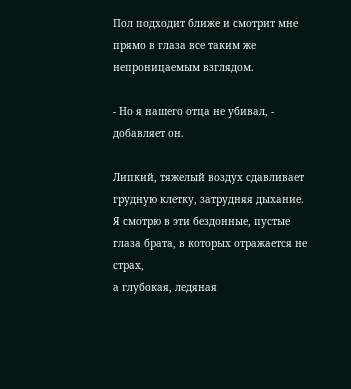Пол подходит ближе и смотрит мне прямо в глаза все таким же непроницаемым взглядом.

- Но я нашего отца не убивал, - добавляет он.

Липкий, тяжелый воздух сдавливает грудную клетку, затрудняя дыхание.
Я смотрю в эти бездонные, пустые глаза брата, в которых отражается не страх,
а глубокая, ледяная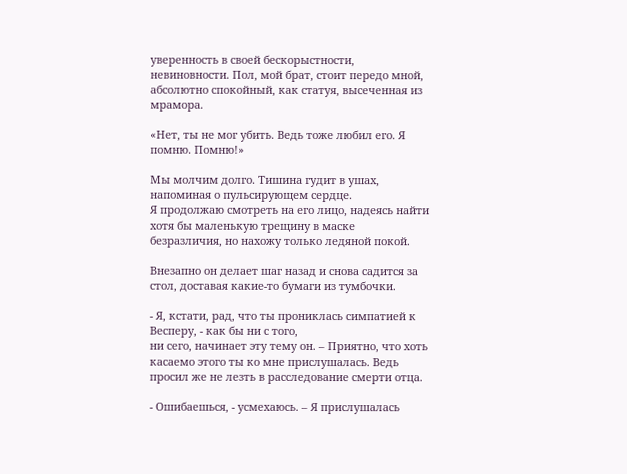уверенность в своей бескорыстности, невиновности. Пол, мой брат, стоит передо мной, абсолютно спокойный, как статуя, высеченная из мрамора.

«Нет, ты не мог убить. Ведь тоже любил его. Я помню. Помню!»

Мы молчим долго. Тишина гудит в ушах, напоминая о пульсирующем сердце.
Я продолжаю смотреть на его лицо, надеясь найти хотя бы маленькую трещину в маске безразличия, но нахожу только ледяной покой.

Внезапно он делает шаг назад и снова садится за стол, доставая какие-то бумаги из тумбочки.

- Я, кстати, рад, что ты прониклась симпатией к Весперу, - как бы ни с того,
ни сего, начинает эту тему он. – Приятно, что хоть касаемо этого ты ко мне прислушалась. Ведь просил же не лезть в расследование смерти отца.

- Ошибаешься, - усмехаюсь. – Я прислушалась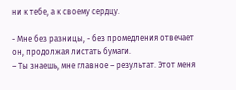ни к тебе, а к своему сердцу.

- Мне без разницы, - без промедления отвечает он, продолжая листать бумаги.
– Ты знаешь, мне главное – результат. Этот меня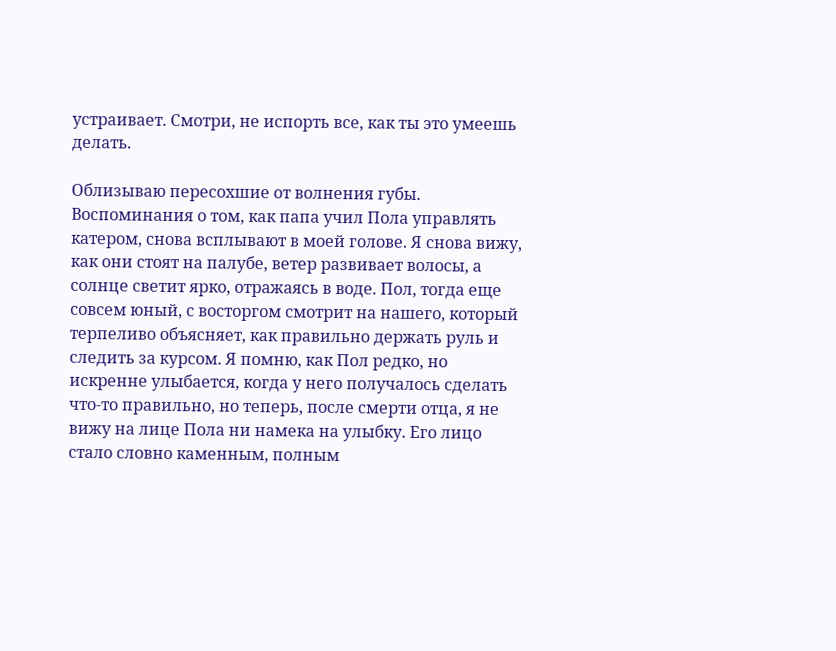устраивает. Смотри, не испорть все, как ты это умеешь делать.

Облизываю пересохшие от волнения губы. Воспоминания о том, как папа учил Пола управлять катером, снова всплывают в моей голове. Я снова вижу, как они стоят на палубе, ветер развивает волосы, а солнце светит ярко, отражаясь в воде. Пол, тогда еще совсем юный, с восторгом смотрит на нашего, который терпеливо объясняет, как правильно держать руль и следить за курсом. Я помню, как Пол редко, но искренне улыбается, когда у него получалось сделать что-то правильно, но теперь, после смерти отца, я не вижу на лице Пола ни намека на улыбку. Его лицо стало словно каменным, полным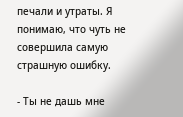печали и утраты. Я понимаю, что чуть не совершила самую страшную ошибку.

- Ты не дашь мне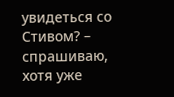увидеться со Стивом? – спрашиваю, хотя уже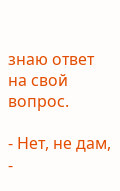знаю ответ на свой вопрос.

- Нет, не дам, -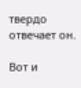твердо отвечает он.

Вот и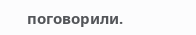поговорили.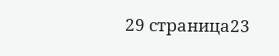29 страница23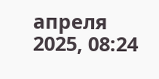апреля 2025, 08:24